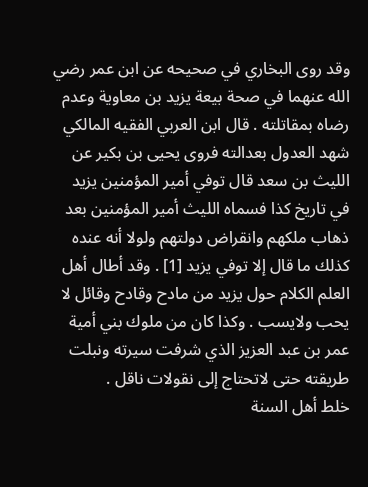وقد روى البخاري في صحيحه عن ابن عمر رضي الله عنهما في صحة بيعة يزيد بن معاوية وعدم رضاه بمقاتلته . قال ابن العربي الفقيه المالكي شهد العدول بعدالته فروى يحيى بن بكير عن الليث بن سعد قال توفي أمير المؤمنين يزيد في تاريخ كذا فسماه الليث أمير المؤمنين بعد ذهاب ملكهم وانقراض دولتهم ولولا أنه عنده كذلك ما قال إلا توفي يزيد [1] . وقد أطال أهل العلم الكلام حول يزيد من مادح وقادح وقائل لا يحب ولايسب . وكذا كان من ملوك بني أمية عمر بن عبد العزيز الذي شرفت سيرته ونبلت طريقته حتى لاتحتاج إلى نقولات ناقل .
خلط أهل السنة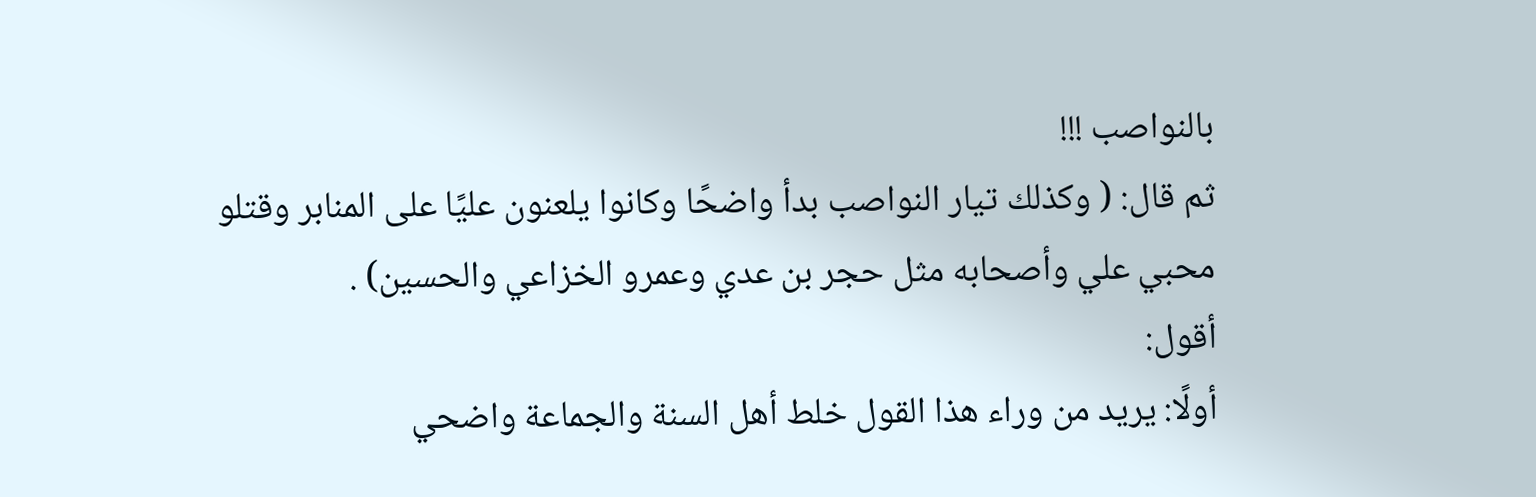بالنواصب !!!
ثم قال: ( وكذلك تيار النواصب بدأ واضحًا وكانوا يلعنون عليًا على المنابر وقتلو محبي علي وأصحابه مثل حجر بن عدي وعمرو الخزاعي والحسين) .
أقول:
أولًا: يريد من وراء هذا القول خلط أهل السنة والجماعة واضحي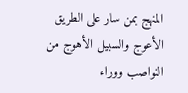المنهج بمن سار على الطريق الأعوج والسبيل الأهوج من النواصب ووراء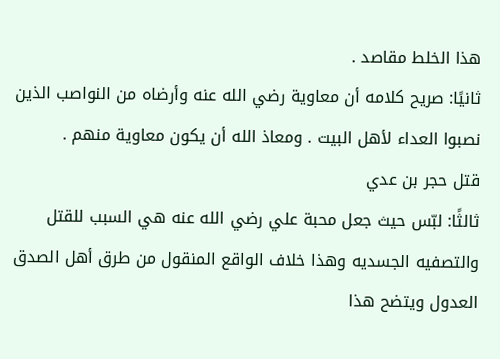هذا الخلط مقاصد .
ثانيًا: صريح كلامه أن معاوية رضي الله عنه وأرضاه من النواصب الذين نصبوا العداء لأهل البيت . ومعاذ الله أن يكون معاوية منهم .
قتل حجر بن عدي
ثالثًا: لبّس حيث جعل محبة علي رضي الله عنه هي السبب للقتل والتصفيه الجسديه وهذا خلاف الواقع المنقول من طرق أهل الصدق العدول ويتضح هذا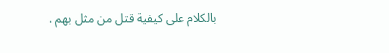بالكلام على كيفية قتل من مثل بهم .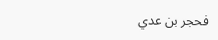فحجر بن عدي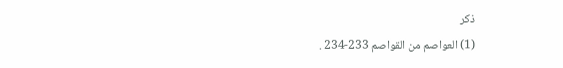ذكر
(1) العواصم من القواصم 233-234 .